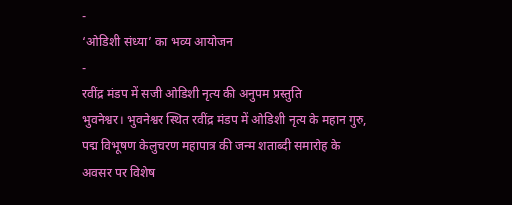-
‘ओडिशी संध्या’ का भव्य आयोजन
-
रवींद्र मंडप में सजी ओडिशी नृत्य की अनुपम प्रस्तुति
भुवनेश्वर। भुवनेश्वर स्थित रवींद्र मंडप में ओडिशी नृत्य के महान गुरु, पद्म विभूषण केलुचरण महापात्र की जन्म शताब्दी समारोह के अवसर पर विशेष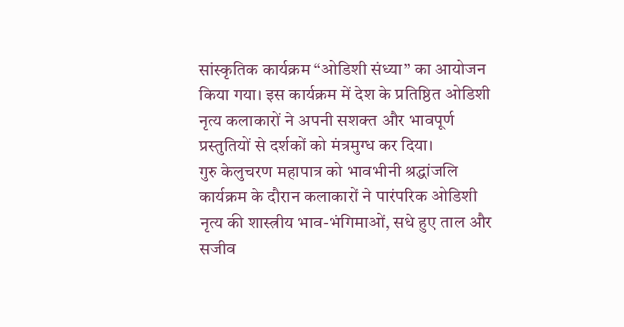सांस्कृतिक कार्यक्रम “ओडिशी संध्या” का आयोजन किया गया। इस कार्यक्रम में देश के प्रतिष्ठित ओडिशी नृत्य कलाकारों ने अपनी सशक्त और भावपूर्ण प्रस्तुतियों से दर्शकों को मंत्रमुग्ध कर दिया।
गुरु केलुचरण महापात्र को भावभीनी श्रद्धांजलि
कार्यक्रम के दौरान कलाकारों ने पारंपरिक ओडिशी नृत्य की शास्त्रीय भाव-भंगिमाओं, सधे हुए ताल और सजीव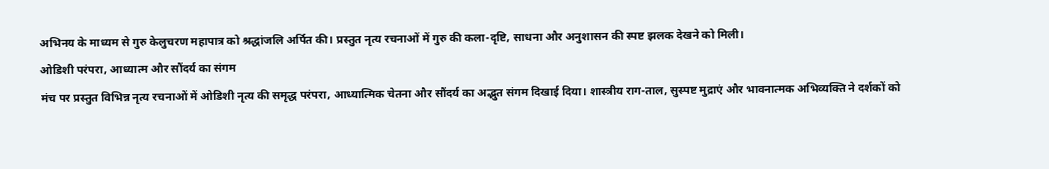अभिनय के माध्यम से गुरु केलुचरण महापात्र को श्रद्धांजलि अर्पित की। प्रस्तुत नृत्य रचनाओं में गुरु की कला-दृष्टि, साधना और अनुशासन की स्पष्ट झलक देखने को मिली।
ओडिशी परंपरा, आध्यात्म और सौंदर्य का संगम
मंच पर प्रस्तुत विभिन्न नृत्य रचनाओं में ओडिशी नृत्य की समृद्ध परंपरा, आध्यात्मिक चेतना और सौंदर्य का अद्भुत संगम दिखाई दिया। शास्त्रीय राग-ताल, सुस्पष्ट मुद्राएं और भावनात्मक अभिव्यक्ति ने दर्शकों को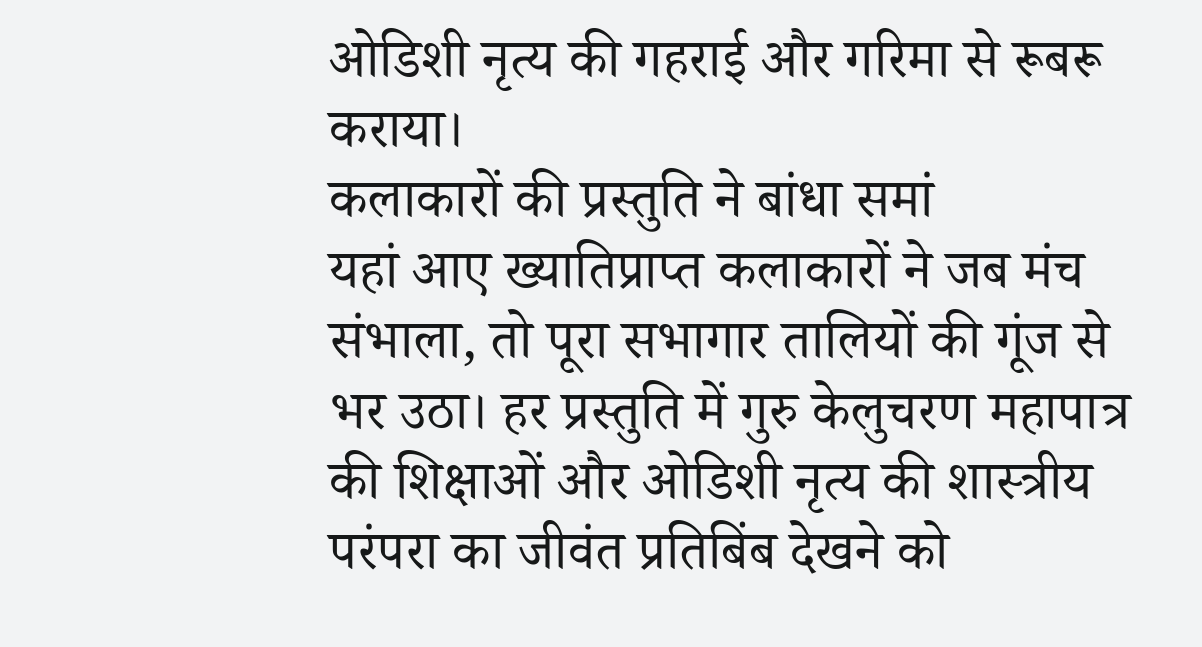ओडिशी नृत्य की गहराई और गरिमा से रूबरू कराया।
कलाकारों की प्रस्तुति ने बांधा समां
यहां आए ख्यातिप्राप्त कलाकारों ने जब मंच संभाला, तो पूरा सभागार तालियों की गूंज से भर उठा। हर प्रस्तुति में गुरु केलुचरण महापात्र की शिक्षाओं और ओडिशी नृत्य की शास्त्रीय परंपरा का जीवंत प्रतिबिंब देखने को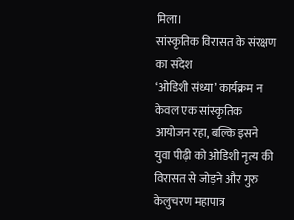मिला।
सांस्कृतिक विरासत के संरक्षण का संदेश
‘ओडिशी संध्या’ कार्यक्रम न केवल एक सांस्कृतिक आयोजन रहा, बल्कि इसने युवा पीढ़ी को ओडिशी नृत्य की विरासत से जोड़ने और गुरु केलुचरण महापात्र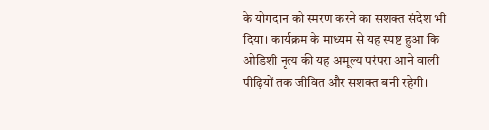के योगदान को स्मरण करने का सशक्त संदेश भी दिया। कार्यक्रम के माध्यम से यह स्पष्ट हुआ कि ओडिशी नृत्य की यह अमूल्य परंपरा आने वाली पीढ़ियों तक जीवित और सशक्त बनी रहेगी।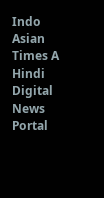Indo Asian Times A Hindi Digital News Portal